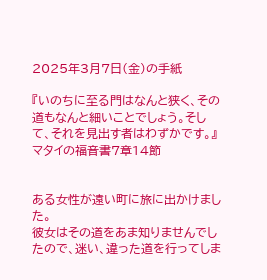2025年3月7日(金)の手紙

『いのちに至る門はなんと狭く、その道もなんと細いことでしょう。そして、それを見出す者はわずかです。』マタイの福音書7章14節


ある女性が遠い町に旅に出かけました。
彼女はその道をあま知りませんでしたので、迷い、違った道を行ってしま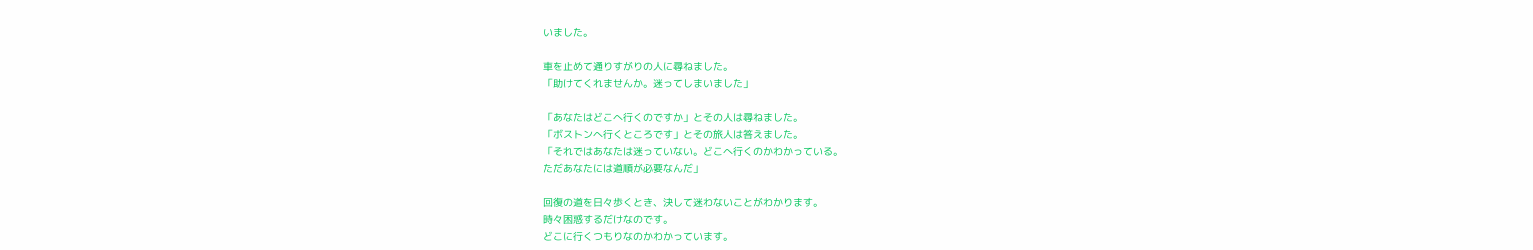いました。

車を止めて通りすがりの人に尋ねました。
「助けてくれませんか。迷ってしまいました」

「あなたはどこへ行くのですか」とその人は尋ねました。
「ボストンへ行くところです」とその旅人は答えました。
「それではあなたは迷っていない。どこへ行くのかわかっている。
ただあなたには道順が必要なんだ」

回復の道を日々歩くとき、決して迷わないことがわかります。
時々困惑するだけなのです。
どこに行くつもりなのかわかっています。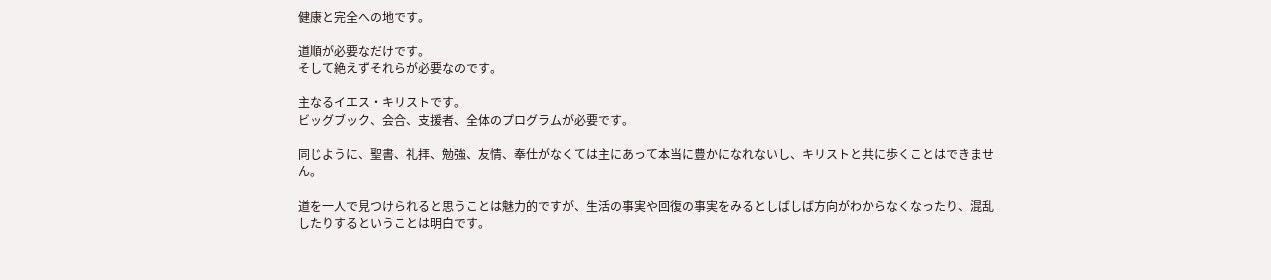健康と完全への地です。

道順が必要なだけです。
そして絶えずそれらが必要なのです。

主なるイエス・キリストです。
ビッグブック、会合、支援者、全体のプログラムが必要です。

同じように、聖書、礼拝、勉強、友情、奉仕がなくては主にあって本当に豊かになれないし、キリストと共に歩くことはできません。

道を一人で見つけられると思うことは魅力的ですが、生活の事実や回復の事実をみるとしばしば方向がわからなくなったり、混乱したりするということは明白です。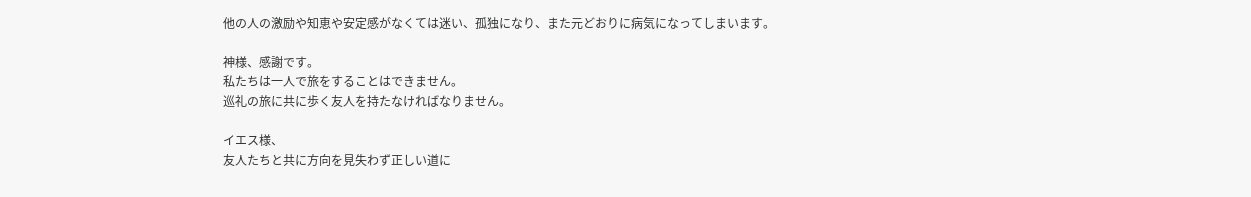他の人の激励や知恵や安定感がなくては迷い、孤独になり、また元どおりに病気になってしまいます。

神様、感謝です。
私たちは一人で旅をすることはできません。
巡礼の旅に共に歩く友人を持たなければなりません。

イエス様、
友人たちと共に方向を見失わず正しい道に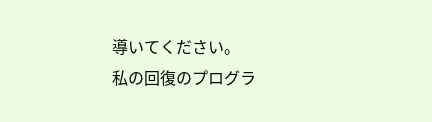導いてください。
私の回復のプログラ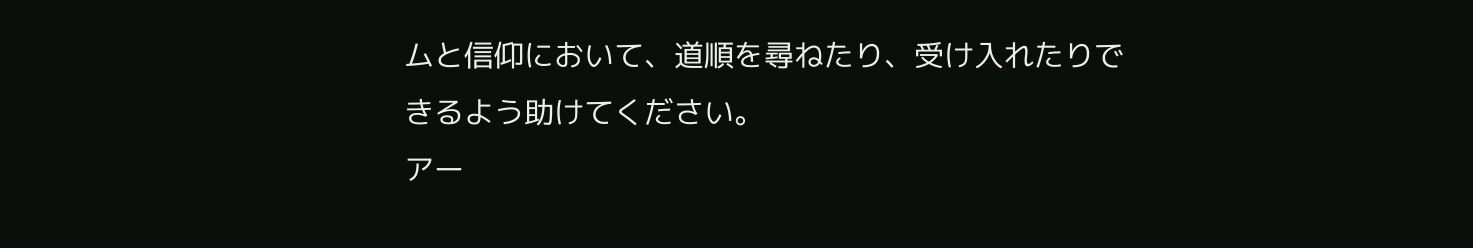ムと信仰において、道順を尋ねたり、受け入れたりできるよう助けてください。
アー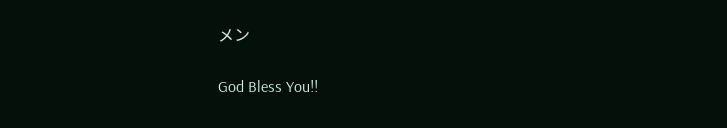メン

God Bless You!!